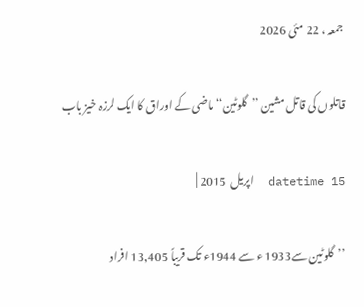جمعہ ، 22 مئی 2026

قاتلوں کی قاتل مشین ’’گلوٹین‘‘ ماضی کے اوراق کا ایک لرزہ خیز باب

datetime 15  اپریل  2015 |

’’گلوٹین سے1933 ء سے 1944ء تک قریباً 13,405 افراد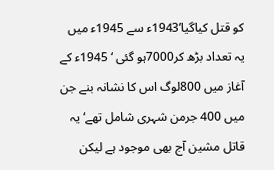کو قتل کیاگیا‘1943ء سے 1945ء میں یہ تعداد بڑھ کر7000ہو گئی ‘ 1945ء کے آغاز میں 800لوگ اس کا نشانہ بنے جن میں 400 جرمن شہری شامل تھے‘ یہ قاتل مشین آج بھی موجود ہے لیکن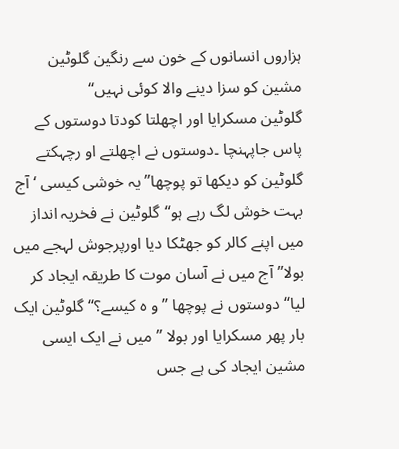ہزاروں انسانوں کے خون سے رنگین گلوٹین مشین کو سزا دینے والا کوئی نہیں‘‘
گلوٹین مسکرایا اور اچھلتا کودتا دوستوں کے پاس جاپہنچا ۔دوستوں نے اچھلتے او رچہکتے گلوٹین کو دیکھا تو پوچھا’’یہ خوشی کیسی ‘ آج بہت خوش لگ رہے ہو‘‘گلوٹین نے فخریہ انداز میں اپنے کالر کو جھٹکا دیا اورپرجوش لہجے میں بولا’’ آج میں نے آسان موت کا طریقہ ایجاد کر لیا‘‘ دوستوں نے پوچھا ’’ و ہ کیسے؟‘‘ گلوٹین ایک بار پھر مسکرایا اور بولا ’’میں نے ایک ایسی مشین ایجاد کی ہے جس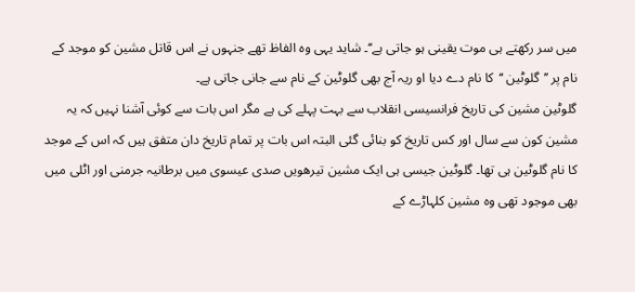میں سر رکھتے ہی موت یقینی ہو جاتی ہے‘‘۔ شاید یہی وہ الفاظ تھے جنہوں نے اس قاتل مشین کو موجد کے نام پر ’’گلوٹین ‘‘کا نام دے دیا او ریہ آج بھی گلوٹین کے نام سے جانی جاتی ہے۔
گلوٹین مشین کی تاریخ فرانسیسی انقلاب سے بہت پہلے کی ہے مگر اس بات سے کوئی آشنا نہیں کہ یہ مشین کون سے سال اور کس تاریخ کو بنائی گئی البتہ اس بات پر تمام تاریخ دان متفق ہیں کہ اس کے موجد کا نام گلوٹین ہی تھا۔ گلوٹین جیسی ہی ایک مشین تیرھویں صدی عیسوی میں برطانیہ جرمنی اور اٹلی میں بھی موجود تھی وہ مشین کلہاڑے کے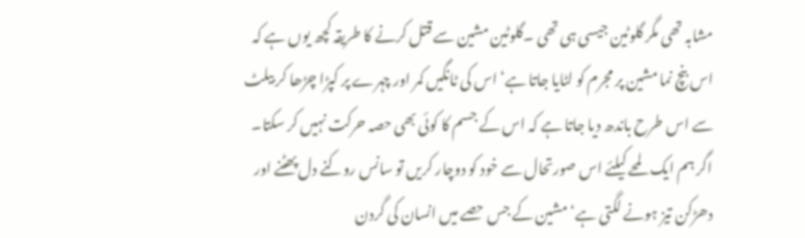مشابہ تھی مگر گلوٹین جیسی ہی تھی ۔گلوٹین مشین سے قتل کرنے کا طریقہ کچھ یوں ہے کہ اس بنچ نما مشین پر مجرم کو لٹایا جاتا ہے‘ اس کی ٹانگیں کمر اور چہرے پر کپڑا چڑھا کر بیلٹ سے اس طرح باندھ دیا جاتا ہے کہ اس کے جسم کا کوئی بھی حصہ حرکت نہیں کر سکتا۔ اگر ہم ایک لمحے کیلئے اس صورتحال سے خود کو دوچار کریں تو سانس روکنے دل پھٹنے اور دھڑکن تیز ہونے لگتی ہے‘ مشین کے جس حصے میں انسان کی گردن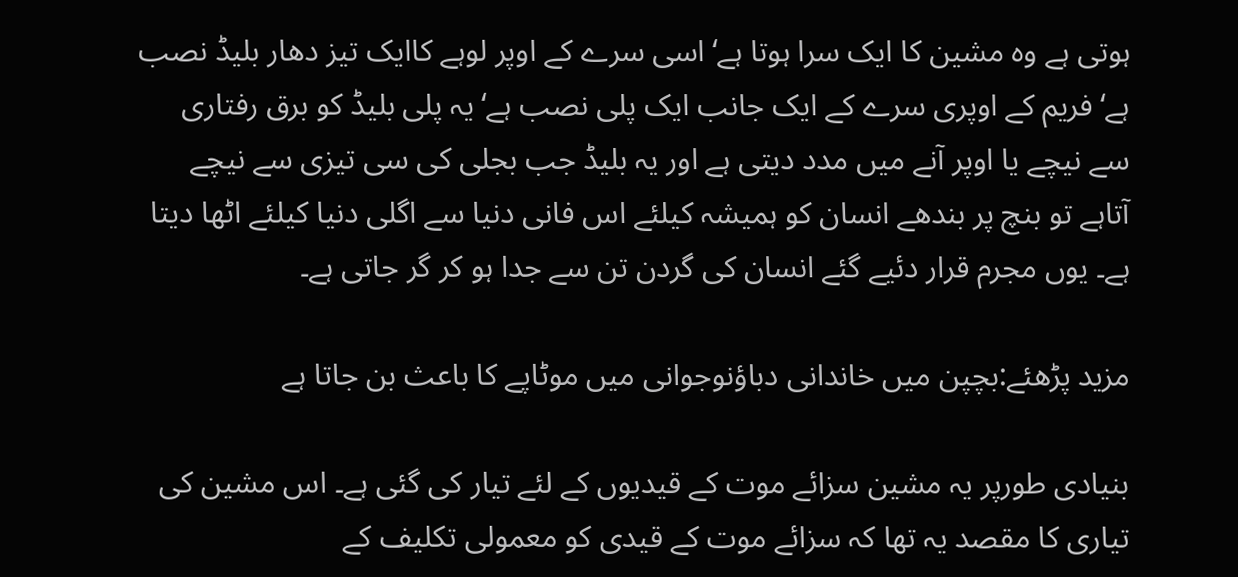ہوتی ہے وہ مشین کا ایک سرا ہوتا ہے‘ اسی سرے کے اوپر لوہے کاایک تیز دھار بلیڈ نصب ہے‘ فریم کے اوپری سرے کے ایک جانب ایک پلی نصب ہے‘ یہ پلی بلیڈ کو برق رفتاری سے نیچے یا اوپر آنے میں مدد دیتی ہے اور یہ بلیڈ جب بجلی کی سی تیزی سے نیچے آتاہے تو بنچ پر بندھے انسان کو ہمیشہ کیلئے اس فانی دنیا سے اگلی دنیا کیلئے اٹھا دیتا ہے۔ یوں مجرم قرار دئیے گئے انسان کی گردن تن سے جدا ہو کر گر جاتی ہے۔

مزید پڑھئے:بچپن میں خاندانی دباؤنوجوانی میں موٹاپے کا باعث بن جاتا ہے

بنیادی طورپر یہ مشین سزائے موت کے قیدیوں کے لئے تیار کی گئی ہے۔ اس مشین کی تیاری کا مقصد یہ تھا کہ سزائے موت کے قیدی کو معمولی تکلیف کے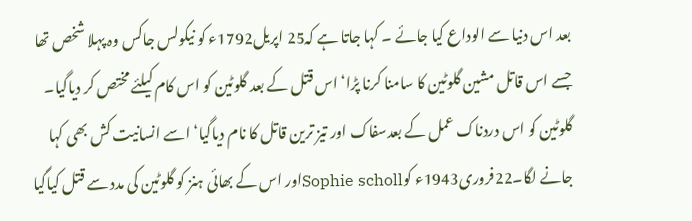بعد اس دنیا سے الوداع کیا جائے ۔ کہا جاتا ہے کہ25 اپریل1792ء کو نیکولس جاکس وہ پہلا شخص تھا جسے اس قاتل مشین گلوٹین کا سامنا کرنا پڑا‘ اس قتل کے بعد گلوٹین کو اس کام کیلئے مختص کر دیاگیا۔ گلوٹین کو اس دردناک عمل کے بعدسفاک اور تیز ترین قاتل کا نام دیاگیا‘ اسے انسانیت کش بھی کہا جانے لگا۔22فروری1943ء کوSophie schollاور اس کے بھائی ہنز کو گلوٹین کی مدد سے قتل کیاگیا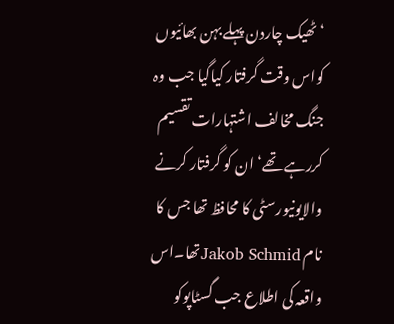‘ٹھیک چاردن پہلے بہن بھائیوں کواس وقت گرفتار کیاگیا جب وہ جنگ مخالف اشتہارات تقسیم کررہے تھے‘ ان کو گرفتار کرنے والایونیورسٹی کا محافظ تھا جس کا نام Jakob Schmidتھا۔اس واقعہ کی اطلاع جب گسٹاپوکو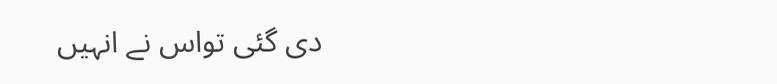دی گئی تواس نے انہیں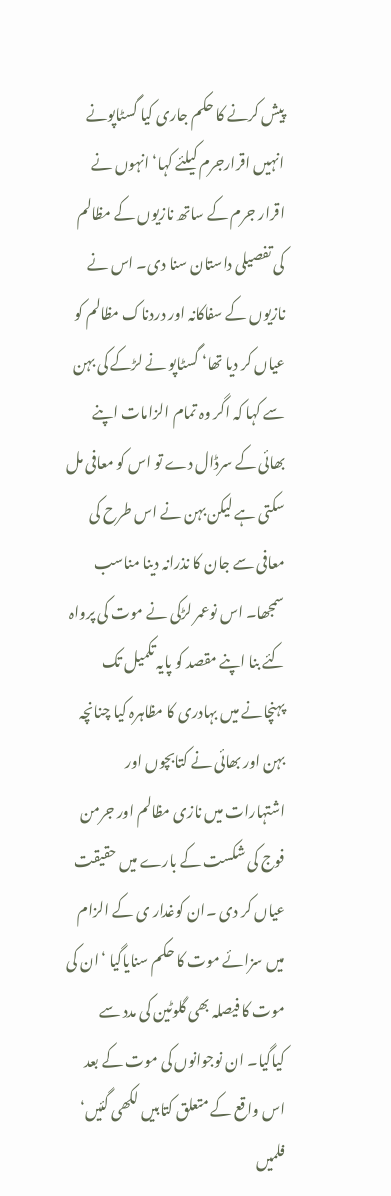پیش کرنے کا حکم جاری کیا گسٹاپونے انہیں اقرارجرم کیلئے کہا‘ انہوں نے اقرار جرم کے ساتھ نازیوں کے مظالم کی تفصیلی داستان سنا دی۔ اس نے نازیوں کے سفاکانہ اور دردناک مظالم کو عیاں کر دیا تھا‘ گسٹاپو نے لڑکے کی بہن سے کہا کہ اگر وہ تمام الزامات اپنے بھائی کے سرڈال دے تو اس کو معافی مل سکتی ہے لیکن بہن نے اس طرح کی معافی سے جان کا نذرانہ دینا مناسب سمجھا۔ اس نوعمر لڑکی نے موت کی پرواہ کئے بنا اپنے مقصد کو پایہ تکمیل تک پہنچانے میں بہادری کا مظاہرہ کیا چنانچہ بہن اور بھائی نے کتابچوں اور اشتہارات میں نازی مظالم اور جرمن فوج کی شکست کے بارے میں حقیقت عیاں کر دی ۔ان کوغدار ی کے الزام میں سزائے موت کا حکم سنایاگیا ‘ان کی موت کا فیصلہ بھی گلوٹین کی مدد سے کیاگیا۔ ان نوجوانوں کی موت کے بعد اس واقع کے متعلق کتابیں لکھی گئیں‘ فلمیں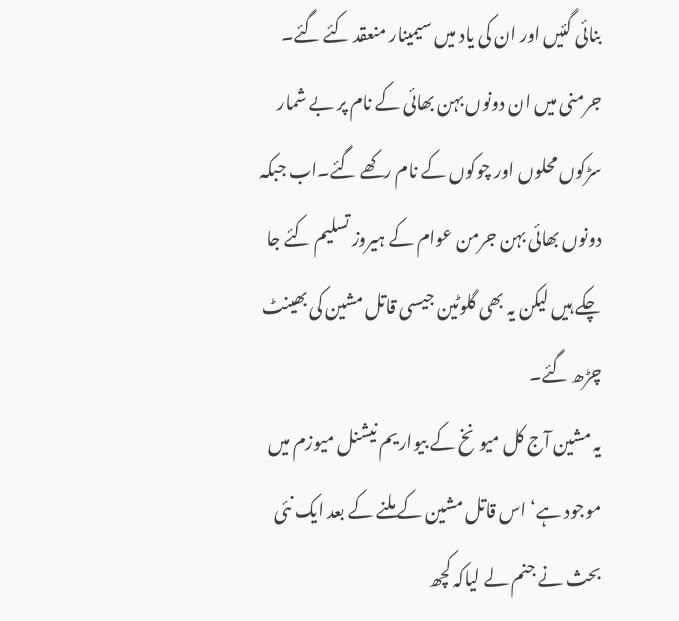بنائی گئیں اور ان کی یاد میں سیمینار منعقد کئے گئے۔ جرمنی میں ان دونوں بہن بھائی کے نام پر بے شمار سڑکوں محلوں اور چوکوں کے نام رکھے گئے۔اب جبکہ دونوں بھائی بہن جرمن عوام کے ہیروز تسلیم کئے جا چکے ہیں لیکن یہ بھی گلوٹین جیسی قاتل مشین کی بھینٹ چڑھ گئے۔
یہ مشین آج کل میونخ کے بیواریم نیشنل میوزم میں موجود ہے‘ اس قاتل مشین کے ملنے کے بعد ایک نئی بحث نے جنم لے لیاکہ کچھ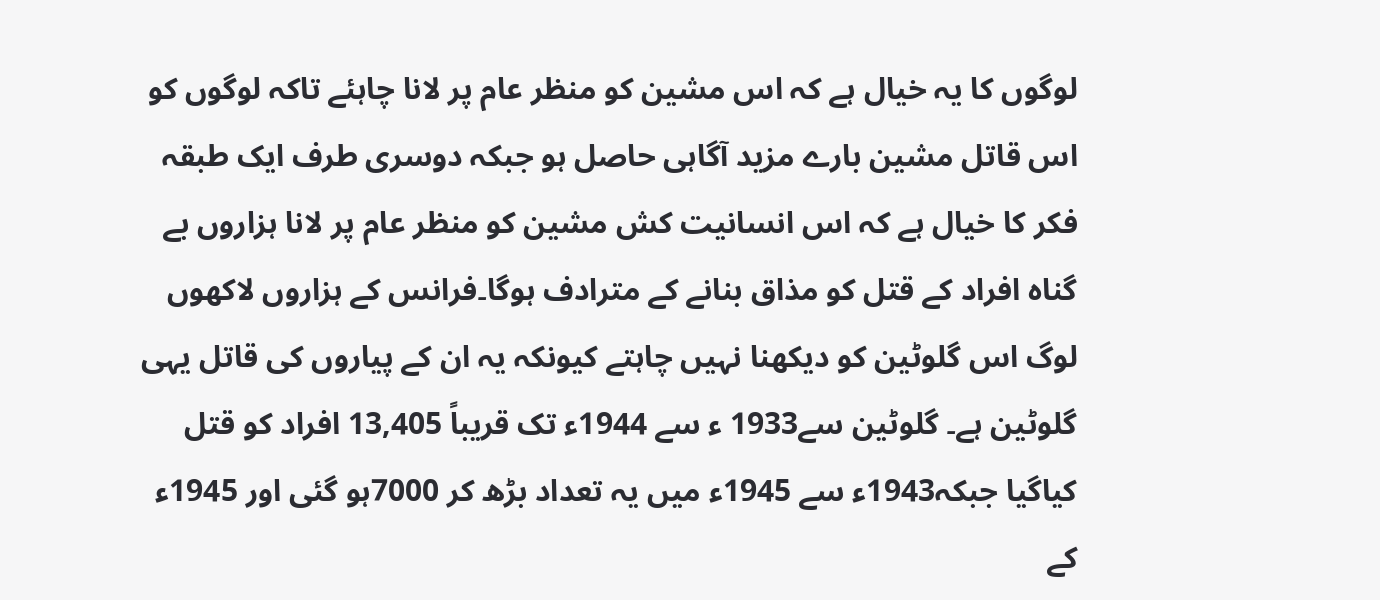لوگوں کا یہ خیال ہے کہ اس مشین کو منظر عام پر لانا چاہئے تاکہ لوگوں کو اس قاتل مشین بارے مزید آگاہی حاصل ہو جبکہ دوسری طرف ایک طبقہ فکر کا خیال ہے کہ اس انسانیت کش مشین کو منظر عام پر لانا ہزاروں بے گناہ افراد کے قتل کو مذاق بنانے کے مترادف ہوگا۔فرانس کے ہزاروں لاکھوں لوگ اس گلوٹین کو دیکھنا نہیں چاہتے کیونکہ یہ ان کے پیاروں کی قاتل یہی گلوٹین ہے۔ گلوٹین سے1933 ء سے 1944ء تک قریباً 13,405 افراد کو قتل کیاگیا جبکہ1943ء سے 1945ء میں یہ تعداد بڑھ کر 7000ہو گئی اور 1945ء کے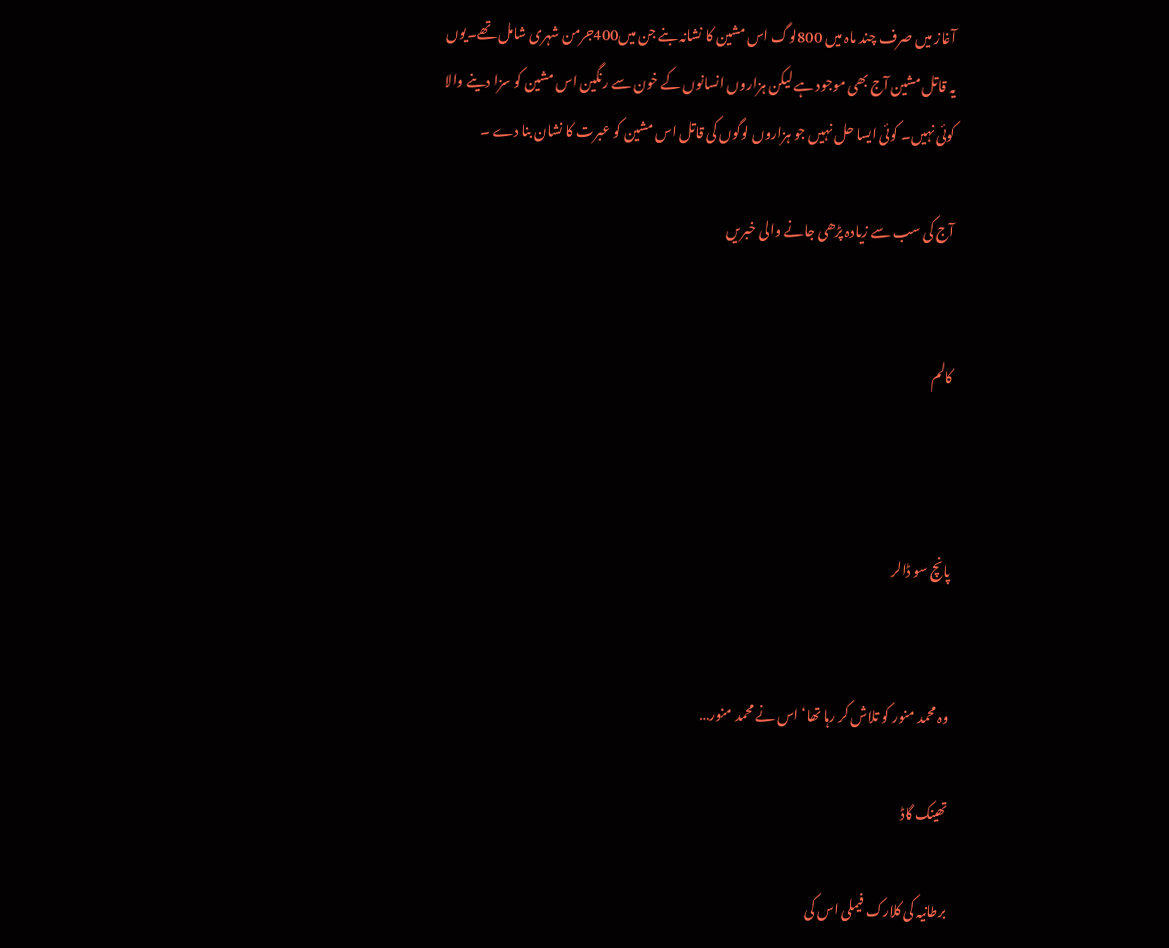آغاز میں صرف چند ماہ میں 800لوگ اس مشین کا نشانہ بنے جن میں400جرمن شہری شامل تھے۔یوں یہ قاتل مشین آج بھی موجود ہے لیکن ہزاروں انسانوں کے خون سے رنگین اس مشین کو سزا دینے والا کوئی نہیں۔ کوئی ایسا حل نہیں جو ہزاروں لوگوں کی قاتل اس مشین کو عبرت کا نشان بنا دے ۔

آج کی سب سے زیادہ پڑھی جانے والی خبریں


کالم



پانچ سو ڈالر


وہ محمد منور کو تلاش کر رہا تھا‘ اس نے محمد منور…

تھینک گاڈ

برطانیہ کی کلارک فیملی اس کی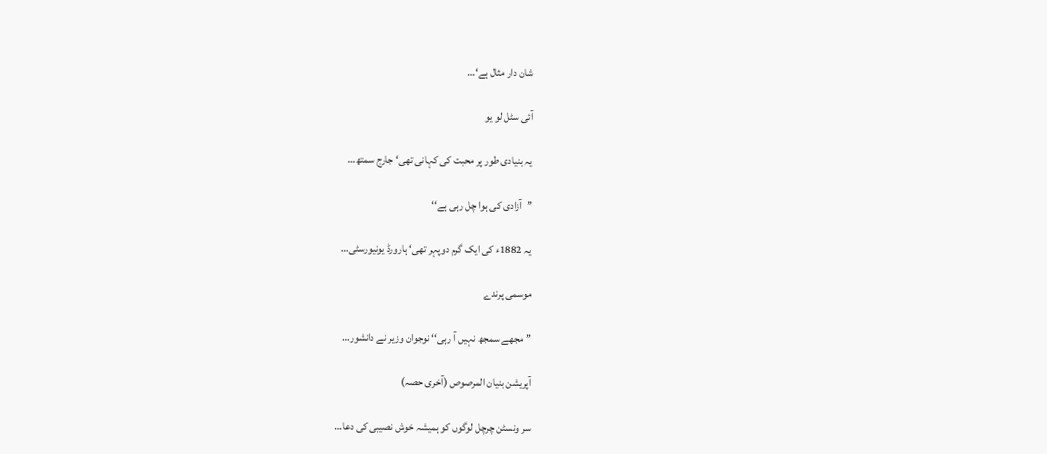شان دار مثال ہے‘…

آئی سٹل لو یو

یہ بنیادی طور پر محبت کی کہانی تھی‘ جارج سمتھ…

’’آزادی کی ہوا چل رہی ہے‘‘

یہ 1882ء کی ایک گرم دوپہر تھی‘ ہارورڈ یونیورسٹی…

موسمی پرندے

’’ مجھے سمجھ نہیں آ رہی‘‘ نوجوان وزیر نے دانشور…

آپریشن بنیان المرصوص (آخری حصہ)

سر ونسٹن چرچل لوگوں کو ہمیشہ خوش نصیبی کی دعا…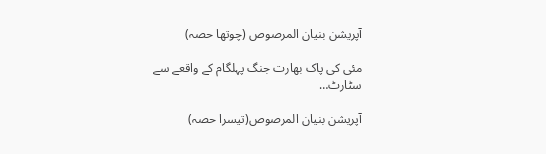آپریشن بنیان المرصوص (چوتھا حصہ)

مئی کی پاک بھارت جنگ پہلگام کے واقعے سے سٹارٹ…

آپریشن بنیان المرصوص(تیسرا حصہ)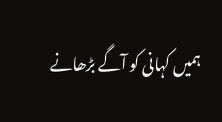ہمیں کہانی کو آگے بڑھانے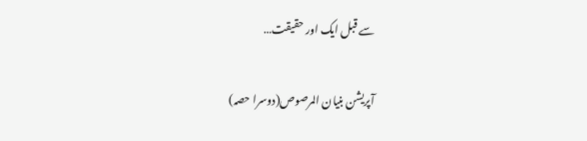سے قبل ایک اور حقیقت…

آپریشن بنیان المرصوص(دوسرا حصہ)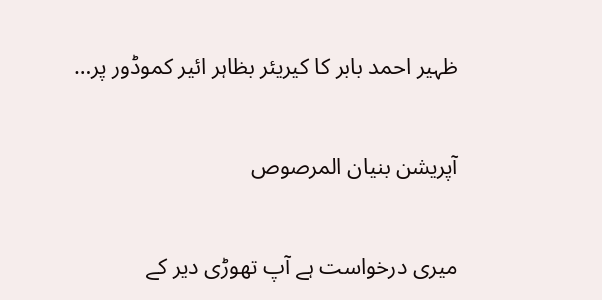ظہیر احمد بابر کا کیریئر بظاہر ائیر کموڈور پر…

آپریشن بنیان المرصوص

میری درخواست ہے آپ تھوڑی دیر کے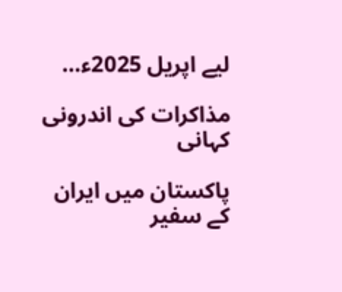لیے اپریل 2025ء…

مذاکرات کی اندرونی کہانی

پاکستان میں ایران کے سفیر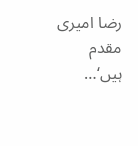رضا امیری مقدم ہیں‘…